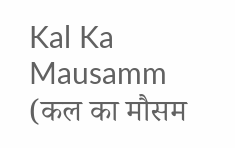Kal Ka Mausamm (कल का मौसम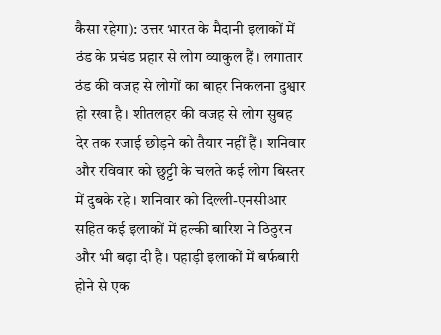कैसा रहेगा): उत्तर भारत के मैदानी इलाकों में ठंड के प्रचंड प्रहार से लोग व्याकुल हैं। लगातार ठंड की वजह से लोगों का बाहर निकलना दुश्वार हो रखा है। शीतलहर की वजह से लोग सुबह देर तक रजाई छोड़ने को तैयार नहीं हैं। शनिवार और रविवार को छुट्टी के चलते कई लोग बिस्तर में दुबके रहे। शनिवार को दिल्ली-एनसीआर सहित कई इलाकों में हल्की बारिश ने ठिठुरन और भी बढ़ा दी है। पहाड़ी इलाकों में बर्फबारी होने से एक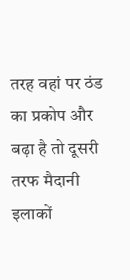तरह वहां पर ठंड का प्रकोप और बढ़ा है तो दूसरी तरफ मैदानी इलाकों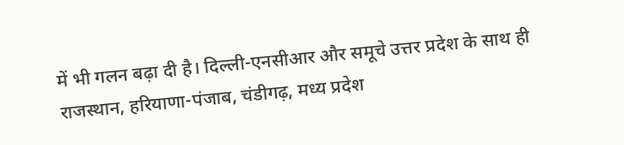में भी गलन बढ़ा दी है। दिल्ली-एनसीआर और समूचे उत्तर प्रदेश के साथ ही राजस्थान, हरियाणा-पंजाब, चंडीगढ़, मध्य प्रदेश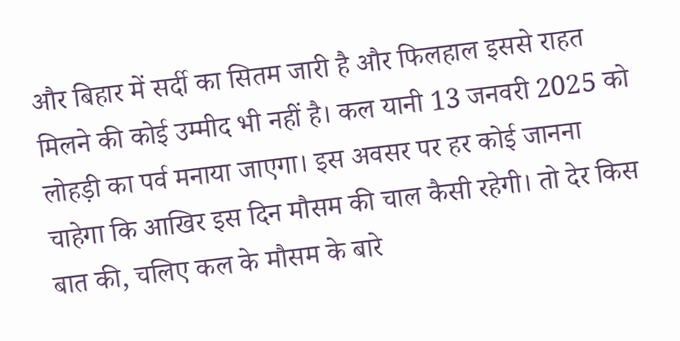और बिहार में सर्दी का सितम जारी है और फिलहाल इससे राहत मिलने की कोई उम्मीद भी नहीं है। कल यानी 13 जनवरी 2025 को लोहड़ी का पर्व मनाया जाएगा। इस अवसर पर हर कोई जानना चाहेगा कि आखिर इस दिन मौसम की चाल कैसी रहेगी। तो देर किस बात की, चलिए कल के मौसम के बारे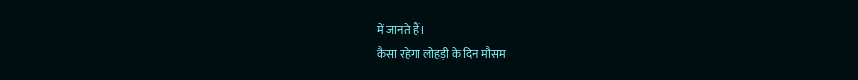में जानते हैं।
कैसा रहेगा लोहड़ी के दिन मौसम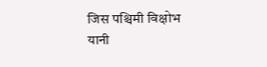जिस पश्चिमी विक्षोभ यानी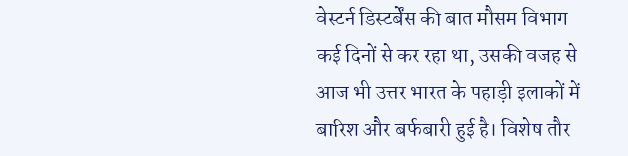वेस्टर्न डिस्टर्बेंस की बात मौसम विभाग कई दिनों से कर रहा था, उसकी वजह से आज भी उत्तर भारत के पहाड़ी इलाकों में बारिश और बर्फबारी हुई है। विशेष तौर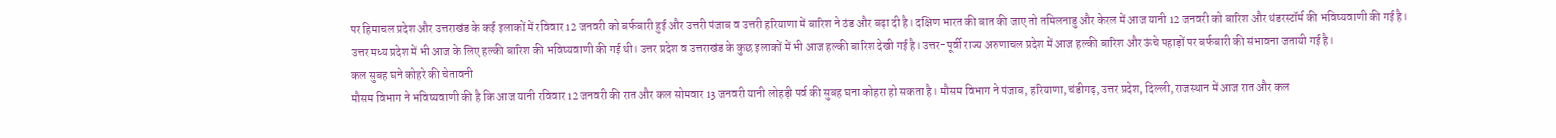पर हिमाचल प्रदेश और उत्तराखंड के कई इलाकों में रविवार 12 जनवरी को बर्फबारी हुई और उत्तरी पंजाब व उत्तरी हरियाणा में बारिश ने ठंड और बढ़ा दी है। दक्षिण भारत की बात की जाए तो तमिलनाडु और केरल में आज यानी 12 जनवरी को बारिश और थंडरस्टॉर्म की भविष्यवाणी की गई है। उत्तर मध्य प्रदेश में भी आज के लिए हल्की बारिश की भविष्यवाणी की गई थी। उत्तर प्रदेश व उत्तराखंड के कुछ इलाकों में भी आज हल्की बारिश देखी गई है। उत्तर-पूर्वी राज्य अरुणाचल प्रदेश में आज हल्की बारिश और ऊंचे पहाड़ों पर बर्फबारी की संभावना जतायी गई है।
कल सुबह घने कोहरे की चेतावनी
मौसम विभाग ने भविष्यवाणी की है कि आज यानी रविवार 12 जनवरी की रात और कल सोमवार 13 जनवरी यानी लोहड़ी पर्व की सुबह घना कोहरा हो सकता है। मौसम विभाग ने पंजाब, हरियाणा, चंडीगढ़, उत्तर प्रदेश, दिल्ली, राजस्थान में आज रात और कल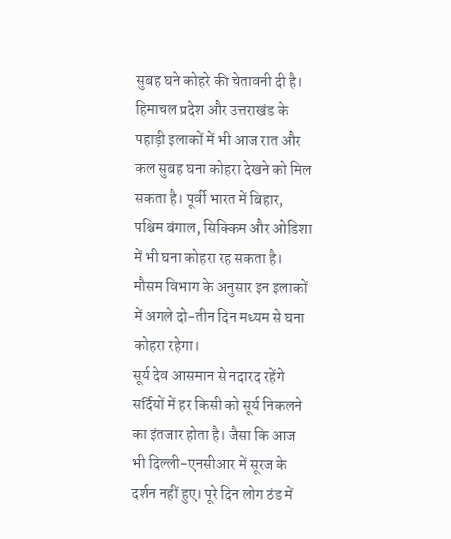सुबह घने कोहरे की चेतावनी दी है। हिमाचल प्रदेश और उत्तराखंड के पहाड़ी इलाकों में भी आज रात और कल सुबह घना कोहरा देखने को मिल सकता है। पूर्वी भारत में बिहार, पश्चिम बंगाल, सिक्किम और ओडिशा में भी घना कोहरा रह सकता है। मौसम विभाग के अनुसार इन इलाकों में अगले दो-तीन दिन मध्यम से घना कोहरा रहेगा।
सूर्य देव आसमान से नदारद रहेंगे
सर्दियों में हर किसी को सूर्य निकलने का इंतजार होता है। जैसा कि आज भी दिल्ली-एनसीआर में सूरज के दर्शन नहीं हुए। पूरे दिन लोग ठंड में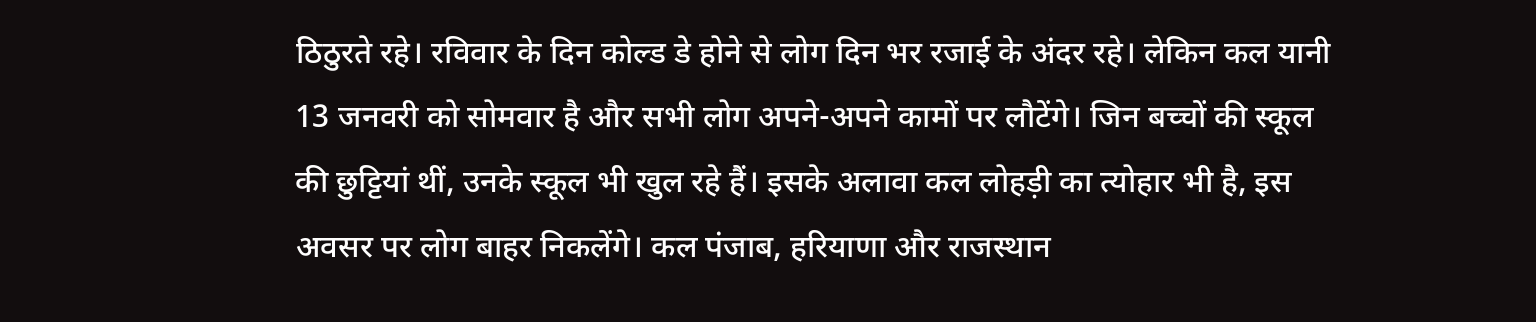ठिठुरते रहे। रविवार के दिन कोल्ड डे होने से लोग दिन भर रजाई के अंदर रहे। लेकिन कल यानी 13 जनवरी को सोमवार है और सभी लोग अपने-अपने कामों पर लौटेंगे। जिन बच्चों की स्कूल की छुट्टियां थीं, उनके स्कूल भी खुल रहे हैं। इसके अलावा कल लोहड़ी का त्योहार भी है, इस अवसर पर लोग बाहर निकलेंगे। कल पंजाब, हरियाणा और राजस्थान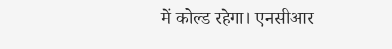में कोल्ड रहेगा। एनसीआर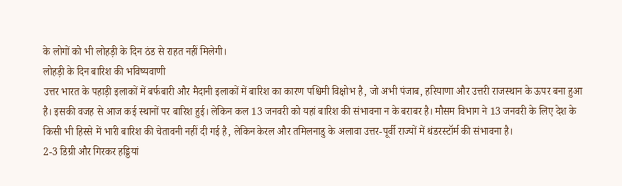के लोगों को भी लोहड़ी के दिन ठंड से राहत नहीं मिलेगी।
लोहड़ी के दिन बारिश की भविष्यवाणी
उत्तर भारत के पहाड़ी इलाकों में बर्फबारी और मैदानी इलाकों में बारिश का कारण पश्चिमी विक्षोभ है, जो अभी पंजाब, हरियाणा और उत्तरी राजस्थान के ऊपर बना हुआ है। इसकी वजह से आज कई स्थानों पर बारिश हुई। लेकिन कल 13 जनवरी को यहां बारिश की संभावना न के बराबर है। मौसम विभाग ने 13 जनवरी के लिए देश के किसी भी हिस्से में भारी बारिश की चेतावनी नहीं दी गई है, लेकिन केरल और तमिलनाडु के अलावा उत्तर-पूर्वी राज्यों में थंडरस्टॉर्म की संभावना है।
2-3 डिग्री और गिरकर हड्डियां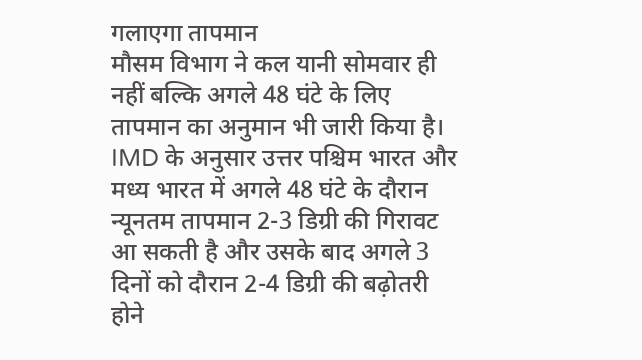गलाएगा तापमान
मौसम विभाग ने कल यानी सोमवार ही नहीं बल्कि अगले 48 घंटे के लिए तापमान का अनुमान भी जारी किया है। IMD के अनुसार उत्तर पश्चिम भारत और मध्य भारत में अगले 48 घंटे के दौरान न्यूनतम तापमान 2-3 डिग्री की गिरावट आ सकती है और उसके बाद अगले 3 दिनों को दौरान 2-4 डिग्री की बढ़ोतरी होने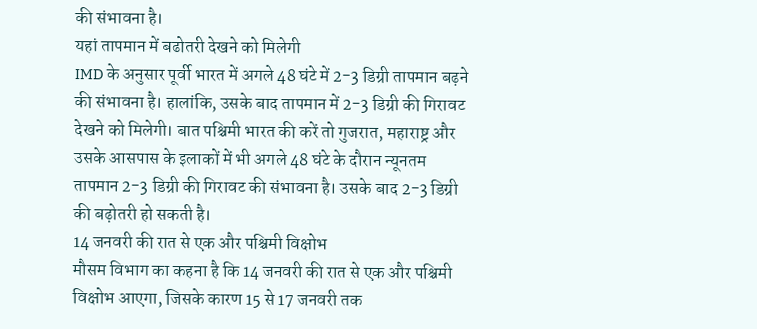की संभावना है।
यहां तापमान में बढोतरी देखने को मिलेगी
IMD के अनुसार पूर्वी भारत में अगले 48 घंटे में 2-3 डिग्री तापमान बढ़ने की संभावना है। हालांकि, उसके बाद तापमान में 2-3 डिग्री की गिरावट देखने को मिलेगी। बात पश्चिमी भारत की करें तो गुजरात, महाराष्ट्र और उसके आसपास के इलाकों में भी अगले 48 घंटे के दौरान न्यूनतम तापमान 2-3 डिग्री की गिरावट की संभावना है। उसके बाद 2-3 डिग्री की बढ़ोतरी हो सकती है।
14 जनवरी की रात से एक और पश्चिमी विक्षोभ
मौसम विभाग का कहना है कि 14 जनवरी की रात से एक और पश्चिमी विक्षोभ आएगा, जिसके कारण 15 से 17 जनवरी तक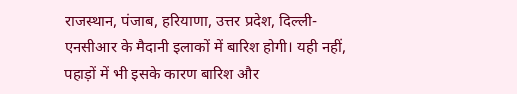राजस्थान, पंजाब, हरियाणा, उत्तर प्रदेश, दिल्ली-एनसीआर के मैदानी इलाकों में बारिश होगी। यही नहीं, पहाड़ों में भी इसके कारण बारिश और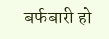बर्फबारी हो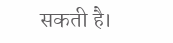सकती है।